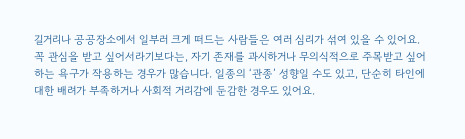길거리나 공공장소에서 일부러 크게 떠드는 사람들은 여러 심리가 섞여 있을 수 있어요. 꼭 관심을 받고 싶어서라기보다는, 자기 존재를 과시하거나 무의식적으로 주목받고 싶어하는 욕구가 작용하는 경우가 많습니다. 일종의 ‘관종’ 성향일 수도 있고, 단순히 타인에 대한 배려가 부족하거나 사회적 거리감에 둔감한 경우도 있어요.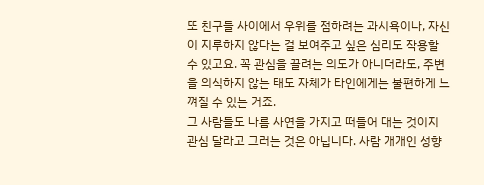또 친구들 사이에서 우위를 점하려는 과시욕이나, 자신이 지루하지 않다는 걸 보여주고 싶은 심리도 작용할 수 있고요. 꼭 관심을 끌려는 의도가 아니더라도, 주변을 의식하지 않는 태도 자체가 타인에게는 불편하게 느껴질 수 있는 거죠.
그 사람들도 나름 사연을 가지고 떠들어 대는 것이지 관심 달라고 그러는 것은 아닙니다. 사람 개개인 성향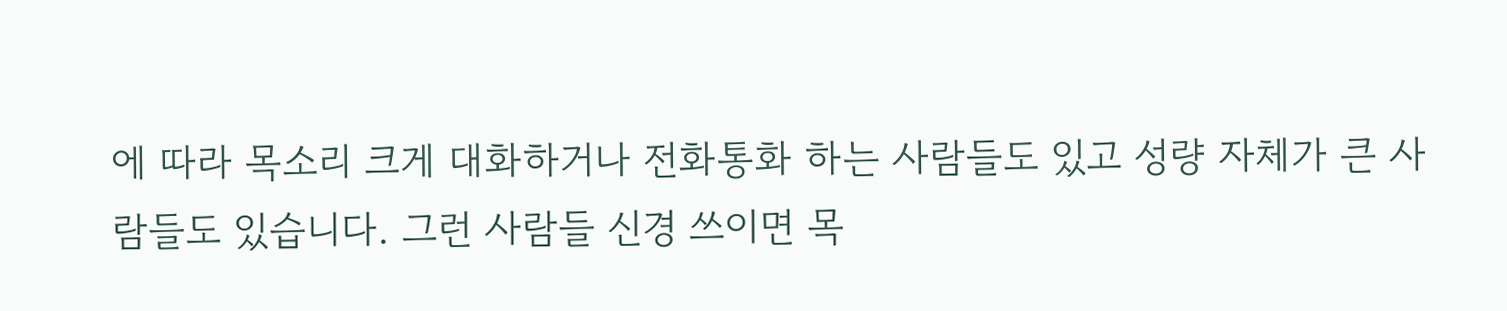에 따라 목소리 크게 대화하거나 전화통화 하는 사람들도 있고 성량 자체가 큰 사람들도 있습니다. 그런 사람들 신경 쓰이면 목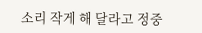소리 작게 해 달라고 정중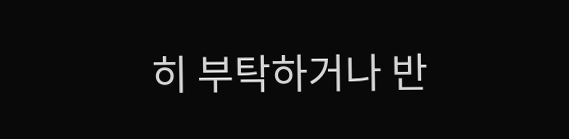히 부탁하거나 반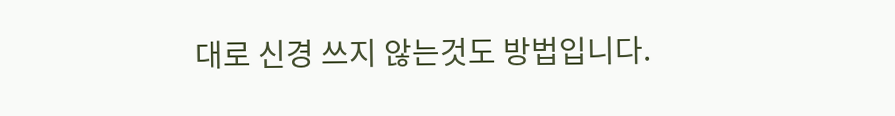대로 신경 쓰지 않는것도 방법입니다.